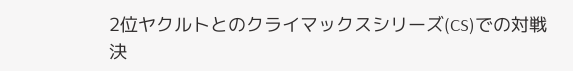2位ヤクルトとのクライマックスシリーズ(CS)での対戦決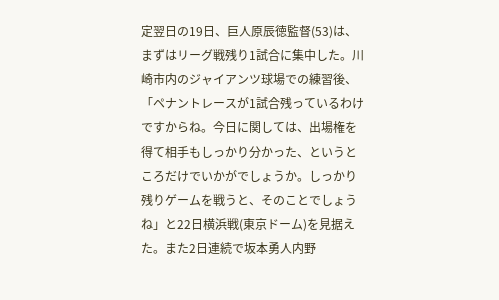定翌日の19日、巨人原辰徳監督(53)は、まずはリーグ戦残り1試合に集中した。川崎市内のジャイアンツ球場での練習後、「ペナントレースが1試合残っているわけですからね。今日に関しては、出場権を得て相手もしっかり分かった、というところだけでいかがでしょうか。しっかり残りゲームを戦うと、そのことでしょうね」と22日横浜戦(東京ドーム)を見据えた。また2日連続で坂本勇人内野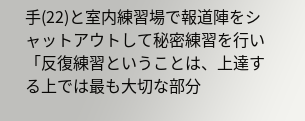手(22)と室内練習場で報道陣をシャットアウトして秘密練習を行い「反復練習ということは、上達する上では最も大切な部分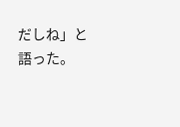だしね」と語った。